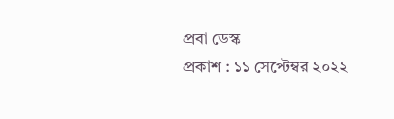প্রবা ডেস্ক
প্রকাশ : ১১ সেপ্টেম্বর ২০২২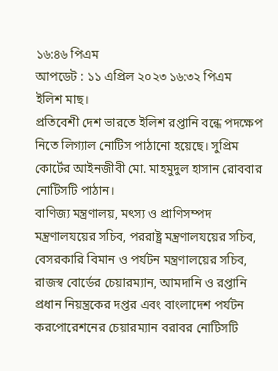১৬:৪৬ পিএম
আপডেট : ১১ এপ্রিল ২০২৩ ১৬:৩২ পিএম
ইলিশ মাছ।
প্রতিবেশী দেশ ভারতে ইলিশ রপ্তানি বন্ধে পদক্ষেপ নিতে লিগ্যাল নোটিস পাঠানো হয়েছে। সুপ্রিম কোর্টের আইনজীবী মো. মাহমুদুল হাসান রোববার নোটিসটি পাঠান।
বাণিজ্য মন্ত্রণালয়, মৎস্য ও প্রাণিসম্পদ মন্ত্রণালযয়ের সচিব, পররাষ্ট্র মন্ত্রণালযয়ের সচিব, বেসরকারি বিমান ও পর্যটন মন্ত্রণালয়ের সচিব, রাজস্ব বোর্ডের চেয়ারম্যান, আমদানি ও রপ্তানি প্রধান নিয়ন্ত্রকের দপ্তর এবং বাংলাদেশ পর্যটন করপোরেশনের চেয়ারম্যান বরাবর নোটিসটি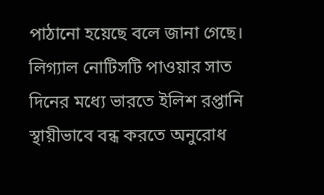পাঠানো হয়েছে বলে জানা গেছে। লিগ্যাল নোটিসটি পাওয়ার সাত দিনের মধ্যে ভারতে ইলিশ রপ্তানি স্থায়ীভাবে বন্ধ করতে অনুরোধ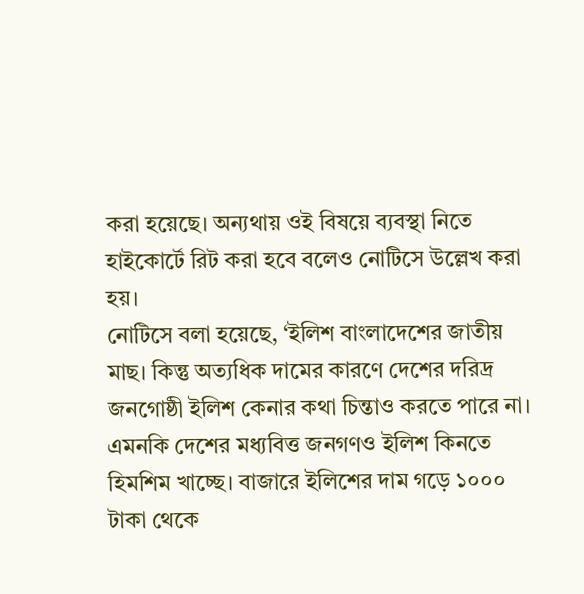করা হয়েছে। অন্যথায় ওই বিষয়ে ব্যবস্থা নিতে হাইকোর্টে রিট করা হবে বলেও নোটিসে উল্লেখ করা হয়।
নোটিসে বলা হয়েছে, ‘ইলিশ বাংলাদেশের জাতীয় মাছ। কিন্তু অত্যধিক দামের কারণে দেশের দরিদ্র জনগোষ্ঠী ইলিশ কেনার কথা চিন্তাও করতে পারে না। এমনকি দেশের মধ্যবিত্ত জনগণও ইলিশ কিনতে হিমশিম খাচ্ছে। বাজারে ইলিশের দাম গড়ে ১০০০ টাকা থেকে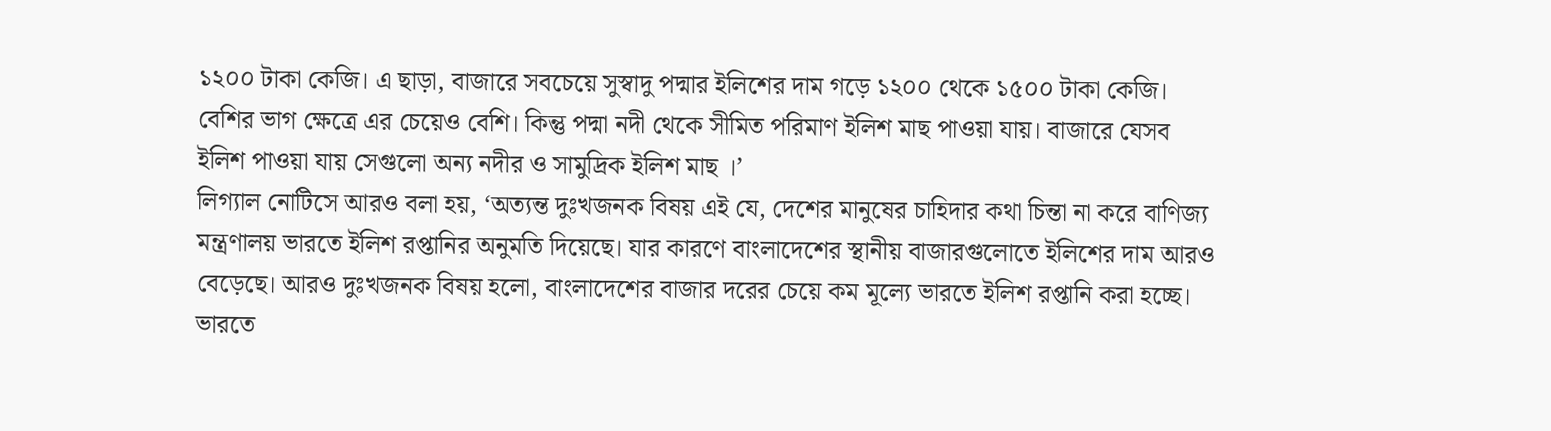১২০০ টাকা কেজি। এ ছাড়া, বাজারে সবচেয়ে সুস্বাদু পদ্মার ইলিশের দাম গড়ে ১২০০ থেকে ১৫০০ টাকা কেজি। বেশির ভাগ ক্ষেত্রে এর চেয়েও বেশি। কিন্তু পদ্মা নদী থেকে সীমিত পরিমাণ ইলিশ মাছ পাওয়া যায়। বাজারে যেসব ইলিশ পাওয়া যায় সেগুলো অন্য নদীর ও সামুদ্রিক ইলিশ মাছ ।’
লিগ্যাল নোটিসে আরও বলা হয়, ‘অত্যন্ত দুঃখজনক বিষয় এই যে, দেশের মানুষের চাহিদার কথা চিন্তা না করে বাণিজ্য মন্ত্রণালয় ভারতে ইলিশ রপ্তানির অনুমতি দিয়েছে। যার কারণে বাংলাদেশের স্থানীয় বাজারগুলোতে ইলিশের দাম আরও বেড়েছে। আরও দুঃখজনক বিষয় হলো, বাংলাদেশের বাজার দরের চেয়ে কম মূল্যে ভারতে ইলিশ রপ্তানি করা হচ্ছে। ভারতে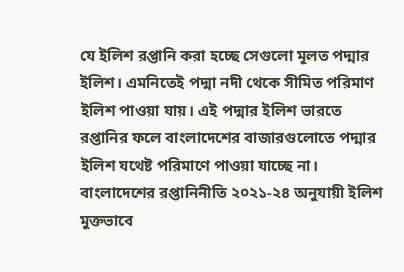যে ইলিশ রপ্তানি করা হচ্ছে সেগুলো মূলত পদ্মার ইলিশ। এমনিতেই পদ্মা নদী থেকে সীমিত পরিমাণ ইলিশ পাওয়া যায়। এই পদ্মার ইলিশ ভারতে রপ্তানির ফলে বাংলাদেশের বাজারগুলোতে পদ্মার ইলিশ যথেষ্ট পরিমাণে পাওয়া যাচ্ছে না। বাংলাদেশের রপ্তানিনীতি ২০২১-২৪ অনুযায়ী ইলিশ মুক্তভাবে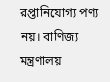রপ্তানিযোগ্য পণ্য নয়। বাণিজ্য মন্ত্রণালয়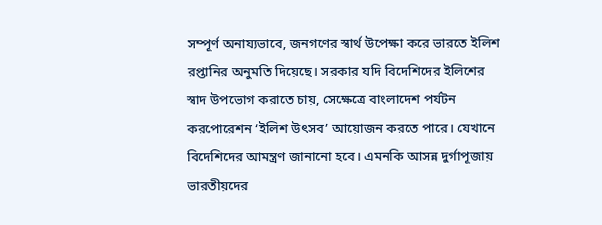সম্পূর্ণ অনায্যভাবে, জনগণের স্বার্থ উপেক্ষা করে ভারতে ইলিশ রপ্তানির অনুমতি দিয়েছে। সরকার যদি বিদেশিদের ইলিশের স্বাদ উপভোগ করাতে চায়, সেক্ষেত্রে বাংলাদেশ পর্যটন করপোরেশন ‘ইলিশ উৎসব’ আয়োজন করতে পারে। যেখানে বিদেশিদের আমন্ত্রণ জানানো হবে। এমনকি আসন্ন দুর্গাপূজায় ভারতীয়দের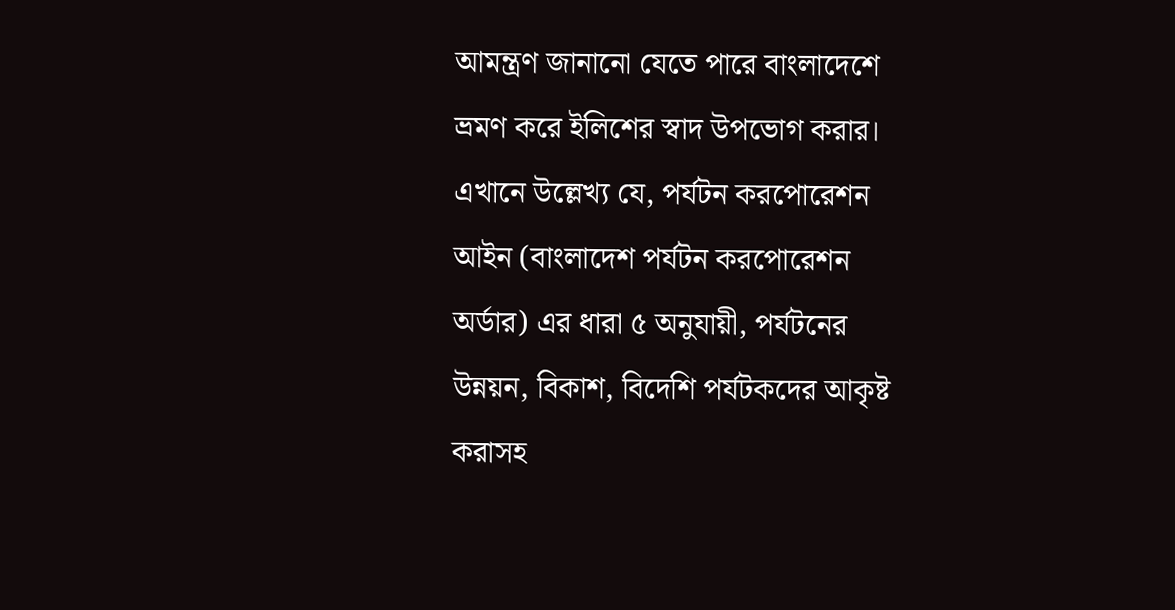আমন্ত্রণ জানানো যেতে পারে বাংলাদেশে ভ্রমণ করে ইলিশের স্বাদ উপভোগ করার। এখানে উল্লেখ্য যে, পর্যটন করপোরেশন আইন (বাংলাদেশ পর্যটন করপোরেশন অর্ডার) এর ধারা ৫ অনুযায়ী, পর্যটনের উন্নয়ন, বিকাশ, বিদেশি পর্যটকদের আকৃষ্ট করাসহ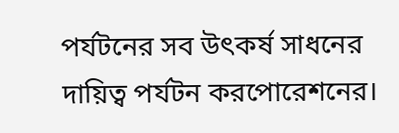পর্যটনের সব উৎকর্ষ সাধনের দায়িত্ব পর্যটন করপোরেশনের।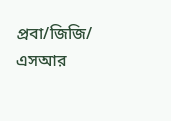প্রবা/জিজি/ এসআর